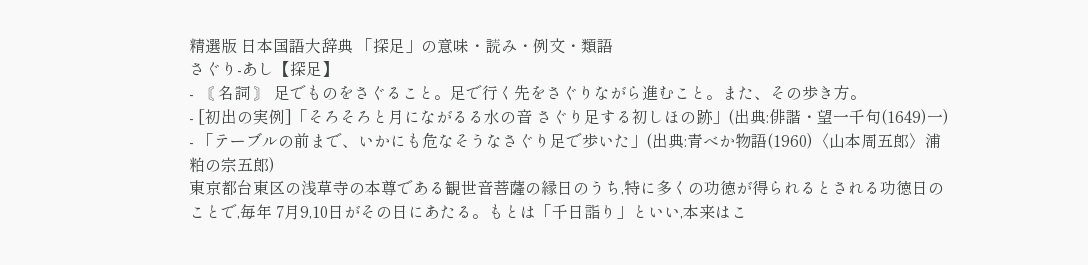精選版 日本国語大辞典 「探足」の意味・読み・例文・類語
さぐり‐あし【探足】
- 〘 名詞 〙 足でものをさぐること。足で行く先をさぐりながら進むこと。また、その歩き方。
- [初出の実例]「そろそろと月にながるる水の音 さぐり足する初しほの跡」(出典:俳諧・望一千句(1649)一)
- 「テーブルの前まで、いかにも危なそうなさぐり足で歩いた」(出典:青べか物語(1960)〈山本周五郎〉浦粕の宗五郎)
東京都台東区の浅草寺の本尊である観世音菩薩の縁日のうち,特に多くの功徳が得られるとされる功徳日のことで,毎年 7月9,10日がその日にあたる。もとは「千日詣り」といい,本来はこ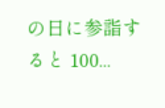の日に参詣すると 100...